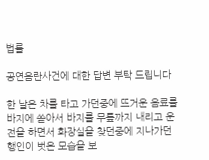법률

공연음란사건에 대한 답변 부탁 드립니다

한 날은 차를 타고 가던중에 뜨거운 음료를 바지에 쏟아서 바지를 무릎까지 내리고 운전을 하면서 화장실을 찾던중에 지나가던 행인이 벗은 모습을 보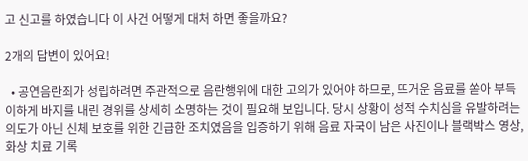고 신고를 하였습니다 이 사건 어떻게 대처 하면 좋을까요?

2개의 답변이 있어요!

  • 공연음란죄가 성립하려면 주관적으로 음란행위에 대한 고의가 있어야 하므로, 뜨거운 음료를 쏟아 부득이하게 바지를 내린 경위를 상세히 소명하는 것이 필요해 보입니다. 당시 상황이 성적 수치심을 유발하려는 의도가 아닌 신체 보호를 위한 긴급한 조치였음을 입증하기 위해 음료 자국이 남은 사진이나 블랙박스 영상, 화상 치료 기록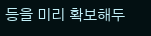등을 미리 확보해두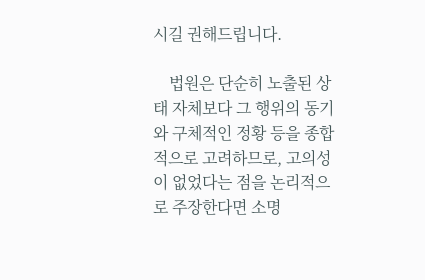시길 권해드립니다.

    법원은 단순히 노출된 상태 자체보다 그 행위의 동기와 구체적인 정황 등을 종합적으로 고려하므로, 고의성이 없었다는 점을 논리적으로 주장한다면 소명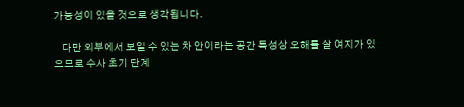가능성이 있을 것으로 생각됩니다.

    다만 외부에서 보일 수 있는 차 안이라는 공간 특성상 오해를 살 여지가 있으므로 수사 초기 단계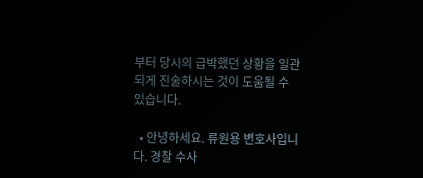부터 당시의 급박했던 상황을 일관되게 진술하시는 것이 도움될 수 있습니다.

  • 안녕하세요. 류원용 변호사입니다. 경찰 수사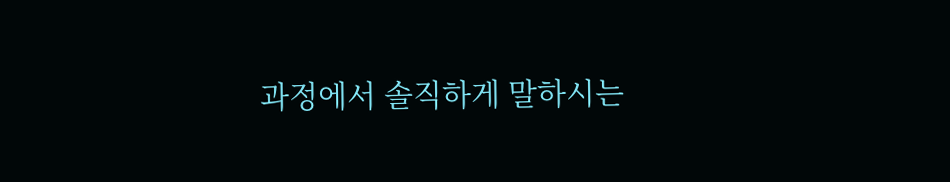과정에서 솔직하게 말하시는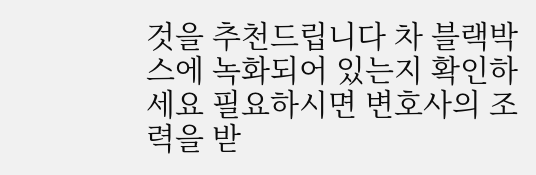것을 추천드립니다 차 블랙박스에 녹화되어 있는지 확인하세요 필요하시면 변호사의 조력을 받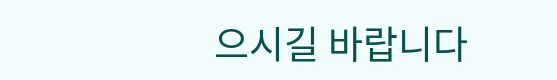으시길 바랍니다